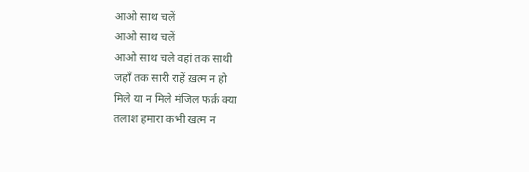आओ साथ चलें
आओ साथ चलें
आओ साथ चले वहां तक साथी
जहाँ तक सारी राहें ख़त्म न हो
मिले या न मिले मंजिल फर्क़ क्या
तलाश हमारा कभी खत्म न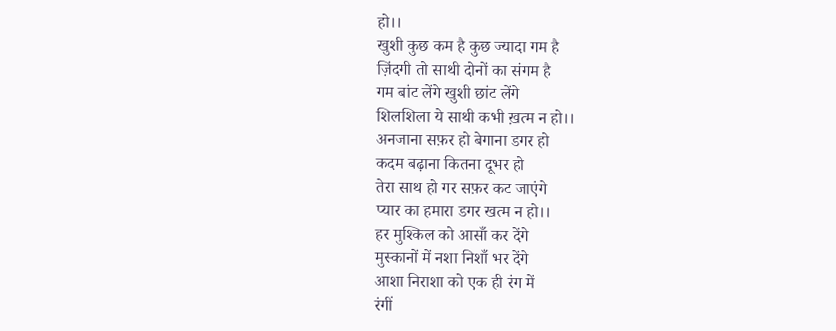हो।।
खुशी कुछ कम है कुछ ज्यादा गम है
ज़िंदगी तो साथी दोनों का संगम है
गम बांट लेंगे खुशी छांट लेंगे
शिलशिला ये साथी कभी ख़त्म न हो।।
अनजाना सफ़र हो बेगाना डगर हो
कदम बढ़ाना कितना दूभर हो
तेरा साथ हो गर सफ़र कट जाएंगे
प्यार का हमारा डगर खत्म न हो।।
हर मुश्किल को आसाँ कर देंगे
मुस्कानों में नशा निशाँ भर देंगे
आशा निराशा को एक ही रंग में
रंगीं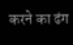करने का ढंग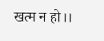खत्म न हो।।